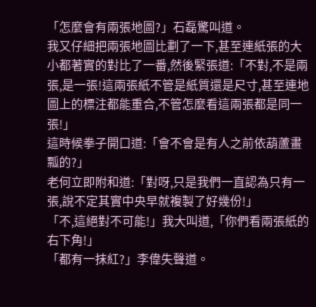「怎麼會有兩張地圖?」石磊驚叫道。
我又仔細把兩張地圖比劃了一下,甚至連紙張的大小都著實的對比了一番,然後緊張道:「不對,不是兩張,是一張!這兩張紙不管是紙質還是尺寸,甚至連地圖上的標注都能重合,不管怎麼看這兩張都是同一張!」
這時候拳子開口道:「會不會是有人之前依葫蘆畫瓢的?」
老何立即附和道:「對呀,只是我們一直認為只有一張,說不定其實中央早就複製了好幾份!」
「不,這絕對不可能!」我大叫道,「你們看兩張紙的右下角!」
「都有一抹紅?」李偉失聲道。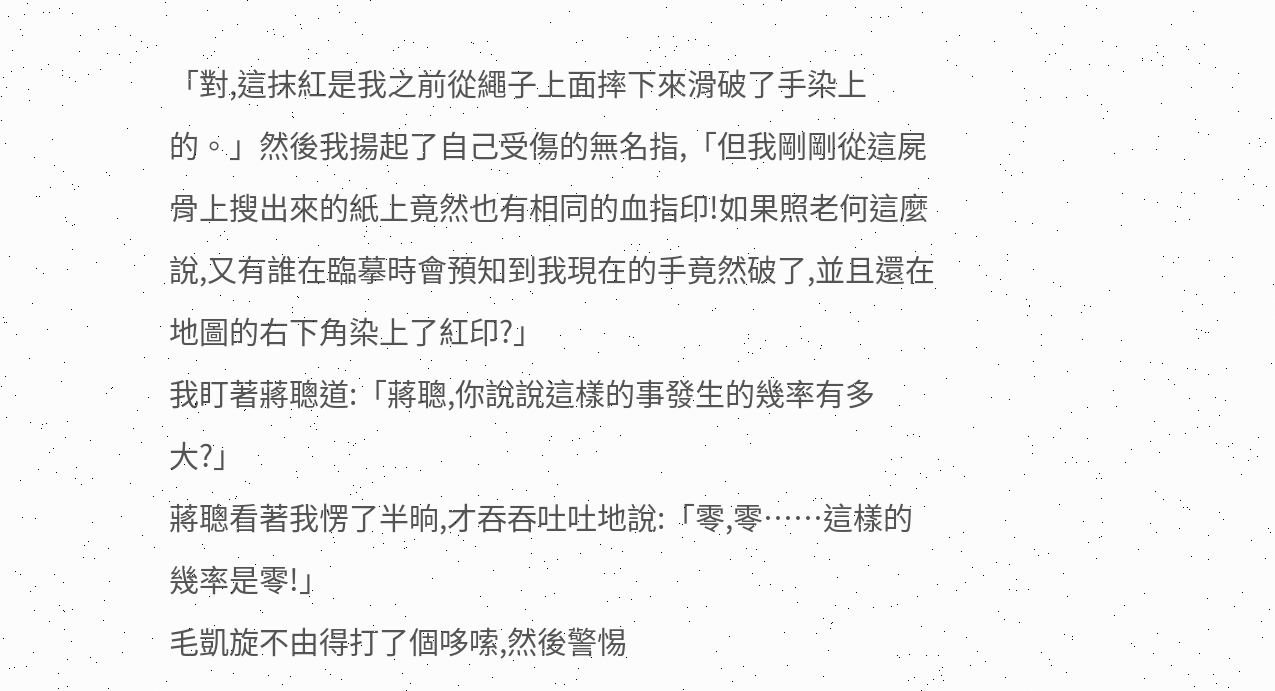「對,這抹紅是我之前從繩子上面摔下來滑破了手染上的。」然後我揚起了自己受傷的無名指,「但我剛剛從這屍骨上搜出來的紙上竟然也有相同的血指印!如果照老何這麼說,又有誰在臨摹時會預知到我現在的手竟然破了,並且還在地圖的右下角染上了紅印?」
我盯著蔣聰道:「蔣聰,你說說這樣的事發生的幾率有多大?」
蔣聰看著我愣了半晌,才吞吞吐吐地說:「零,零……這樣的幾率是零!」
毛凱旋不由得打了個哆嗦,然後警惕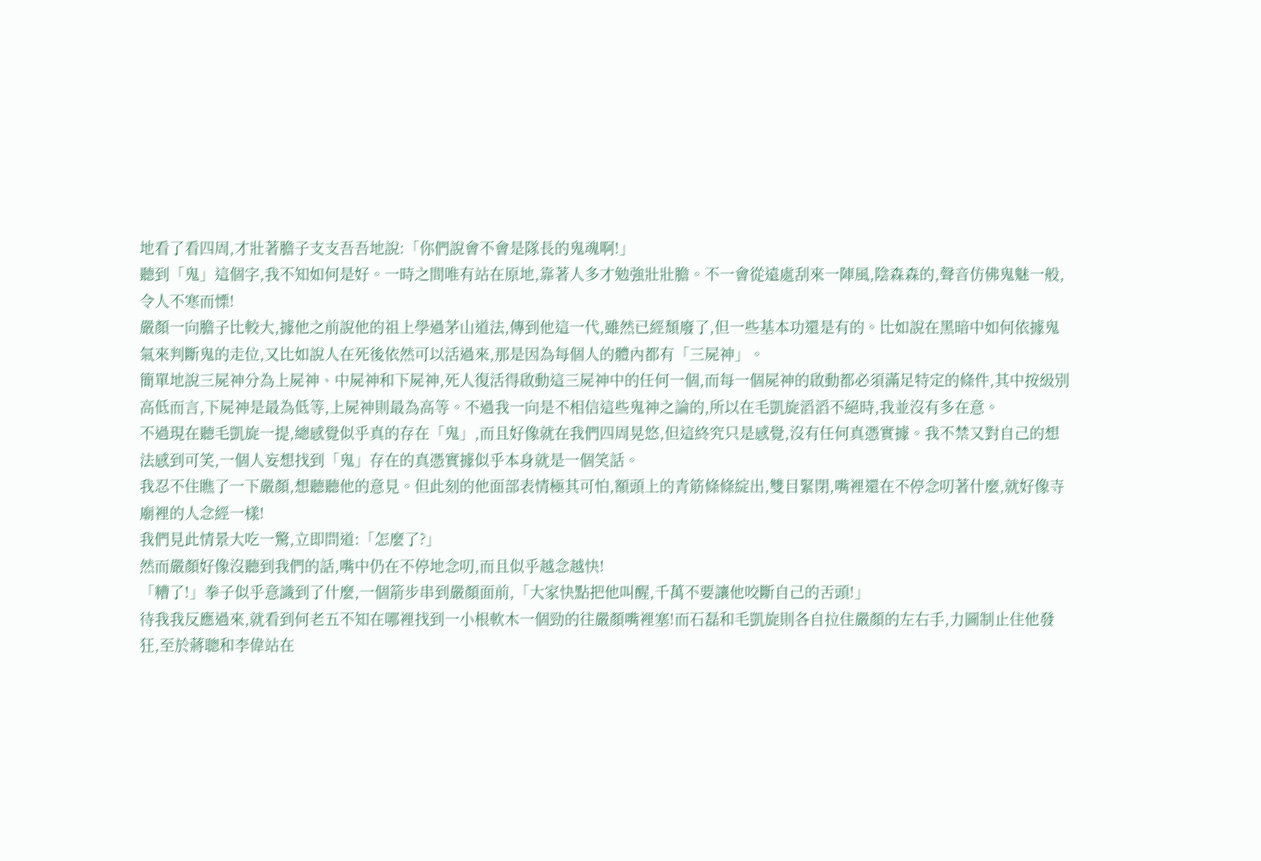地看了看四周,才壯著膽子支支吾吾地說:「你們說會不會是隊長的鬼魂啊!」
聽到「鬼」這個字,我不知如何是好。一時之間唯有站在原地,靠著人多才勉強壯壯膽。不一會從遠處刮來一陣風,陰森森的,聲音仿佛鬼魅一般,令人不寒而慄!
嚴顏一向膽子比較大,據他之前說他的祖上學過茅山道法,傳到他這一代,雖然已經頹廢了,但一些基本功還是有的。比如說在黑暗中如何依據鬼氣來判斷鬼的走位,又比如說人在死後依然可以活過來,那是因為每個人的體內都有「三屍神」。
簡單地說三屍神分為上屍神、中屍神和下屍神,死人復活得啟動這三屍神中的任何一個,而每一個屍神的啟動都必須滿足特定的條件,其中按級別高低而言,下屍神是最為低等,上屍神則最為高等。不過我一向是不相信這些鬼神之論的,所以在毛凱旋滔滔不絕時,我並沒有多在意。
不過現在聽毛凱旋一提,總感覺似乎真的存在「鬼」,而且好像就在我們四周晃悠,但這終究只是感覺,沒有任何真憑實據。我不禁又對自己的想法感到可笑,一個人妄想找到「鬼」存在的真憑實據似乎本身就是一個笑話。
我忍不住瞧了一下嚴顏,想聽聽他的意見。但此刻的他面部表情極其可怕,額頭上的青筋條條綻出,雙目緊閉,嘴裡還在不停念叨著什麼,就好像寺廟裡的人念經一樣!
我們見此情景大吃一驚,立即問道:「怎麼了?」
然而嚴顏好像沒聽到我們的話,嘴中仍在不停地念叨,而且似乎越念越快!
「糟了!」拳子似乎意識到了什麼,一個箭步串到嚴顏面前,「大家快點把他叫醒,千萬不要讓他咬斷自己的舌頭!」
待我我反應過來,就看到何老五不知在哪裡找到一小根軟木一個勁的往嚴顏嘴裡塞!而石磊和毛凱旋則各自拉住嚴顏的左右手,力圖制止住他發狂,至於蔣聰和李偉站在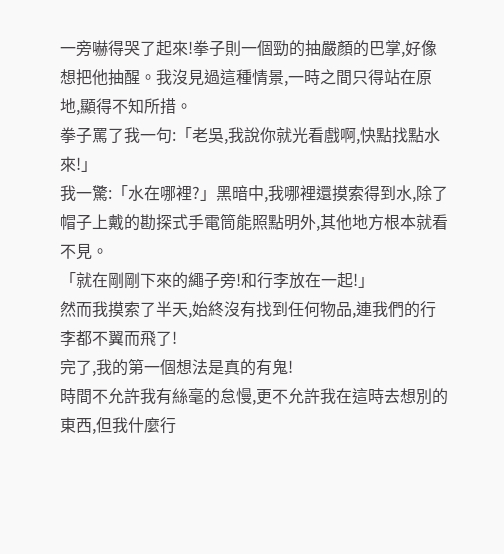一旁嚇得哭了起來!拳子則一個勁的抽嚴顏的巴掌,好像想把他抽醒。我沒見過這種情景,一時之間只得站在原地,顯得不知所措。
拳子罵了我一句:「老吳,我說你就光看戲啊,快點找點水來!」
我一驚:「水在哪裡?」黑暗中,我哪裡還摸索得到水,除了帽子上戴的勘探式手電筒能照點明外,其他地方根本就看不見。
「就在剛剛下來的繩子旁!和行李放在一起!」
然而我摸索了半天,始終沒有找到任何物品,連我們的行李都不翼而飛了!
完了,我的第一個想法是真的有鬼!
時間不允許我有絲毫的怠慢,更不允許我在這時去想別的東西,但我什麼行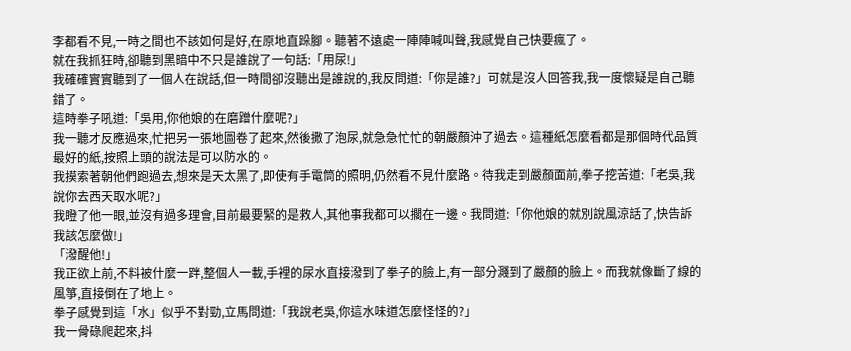李都看不見,一時之間也不該如何是好,在原地直跺腳。聽著不遠處一陣陣喊叫聲,我感覺自己快要瘋了。
就在我抓狂時,卻聽到黑暗中不只是誰說了一句話:「用尿!」
我確確實實聽到了一個人在說話,但一時間卻沒聽出是誰說的,我反問道:「你是誰?」可就是沒人回答我,我一度懷疑是自己聽錯了。
這時拳子吼道:「吳用,你他娘的在磨蹭什麼呢?」
我一聽才反應過來,忙把另一張地圖卷了起來,然後撒了泡尿,就急急忙忙的朝嚴顏沖了過去。這種紙怎麼看都是那個時代品質最好的紙,按照上頭的說法是可以防水的。
我摸索著朝他們跑過去,想來是天太黑了,即使有手電筒的照明,仍然看不見什麼路。待我走到嚴顏面前,拳子挖苦道:「老吳,我說你去西天取水呢?」
我瞪了他一眼,並沒有過多理會,目前最要緊的是救人,其他事我都可以擱在一邊。我問道:「你他娘的就別說風涼話了,快告訴我該怎麼做!」
「潑醒他!」
我正欲上前,不料被什麼一跘,整個人一載,手裡的尿水直接潑到了拳子的臉上,有一部分濺到了嚴顏的臉上。而我就像斷了線的風箏,直接倒在了地上。
拳子感覺到這「水」似乎不對勁,立馬問道:「我說老吳,你這水味道怎麼怪怪的?」
我一骨碌爬起來,抖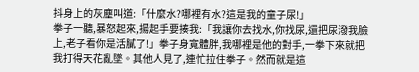抖身上的灰塵叫道:「什麼水?哪裡有水?這是我的童子尿!」
拳子一聽,暴怒起來,揚起手要揍我:「我讓你去找水,你找尿,還把尿潑我臉上,老子看你是活膩了!」拳子身寬體胖,我哪裡是他的對手,一拳下來就把我打得天花亂墜。其他人見了,連忙拉住拳子。然而就是這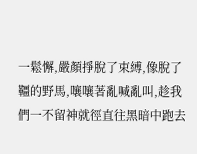一鬆懈,嚴顏掙脫了束縛,像脫了韁的野馬,嚷嚷著亂喊亂叫,趁我們一不留神就徑直往黑暗中跑去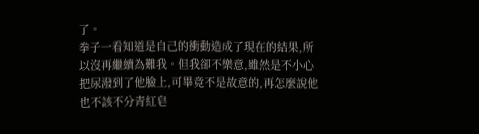了。
拳子一看知道是自己的衝動造成了現在的結果,所以沒再繼續為難我。但我卻不樂意,雖然是不小心把尿潑到了他臉上,可畢竟不是故意的,再怎麼說他也不該不分青紅皂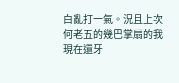白亂打一氣。況且上次何老五的幾巴掌扇的我現在還牙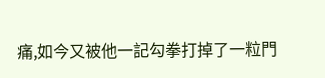痛,如今又被他一記勾拳打掉了一粒門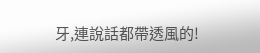牙,連說話都帶透風的!